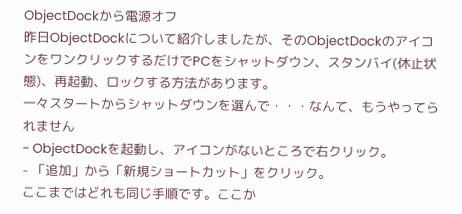ObjectDockから電源オフ
昨日ObjectDockについて紹介しましたが、そのObjectDockのアイコンをワンクリックするだけでPCをシャットダウン、スタンバイ(休止状態)、再起動、ロックする方法があります。
一々スタートからシャットダウンを選んで・・・なんて、もうやってられません
- ObjectDockを起動し、アイコンがないところで右クリック。
- 「追加」から「新規ショートカット」をクリック。
ここまではどれも同じ手順です。ここか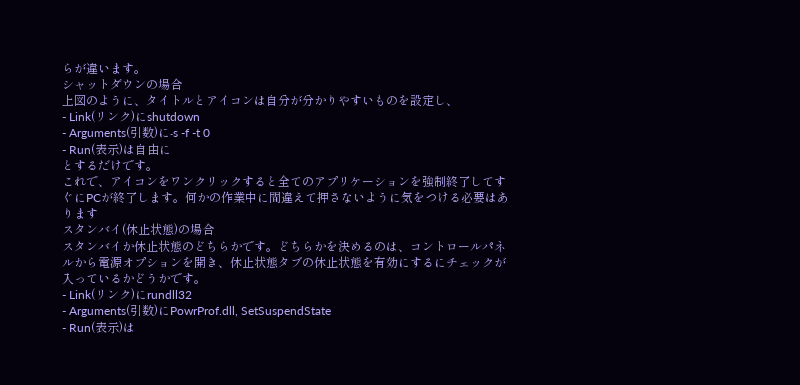らが違います。
シャットダウンの場合
上図のように、タイトルとアイコンは自分が分かりやすいものを設定し、
- Link(リンク)にshutdown
- Arguments(引数)に-s -f -t 0
- Run(表示)は自由に
とするだけです。
これで、アイコンをワンクリックすると全てのアプリケーションを強制終了してすぐにPCが終了します。何かの作業中に間違えて押さないように気をつける必要はあります
スタンバイ(休止状態)の場合
スタンバイか休止状態のどちらかです。どちらかを決めるのは、コントロールパネルから電源オプションを開き、休止状態タブの休止状態を有効にするにチェックが入っているかどうかです。
- Link(リンク)にrundll32
- Arguments(引数)にPowrProf.dll, SetSuspendState
- Run(表示)は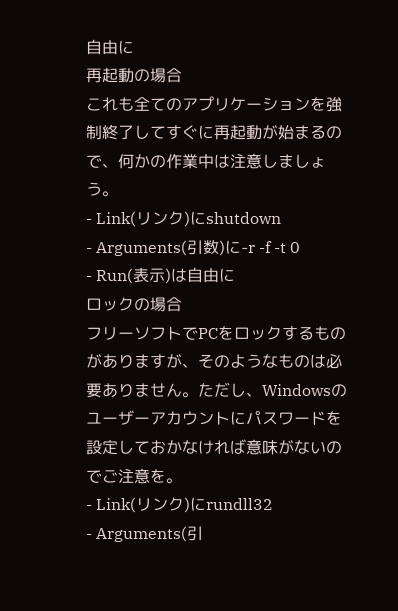自由に
再起動の場合
これも全てのアプリケーションを強制終了してすぐに再起動が始まるので、何かの作業中は注意しましょう。
- Link(リンク)にshutdown
- Arguments(引数)に-r -f -t 0
- Run(表示)は自由に
ロックの場合
フリーソフトでPCをロックするものがありますが、そのようなものは必要ありません。ただし、Windowsのユーザーアカウントにパスワードを設定しておかなければ意味がないのでご注意を。
- Link(リンク)にrundll32
- Arguments(引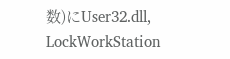数)にUser32.dll, LockWorkStation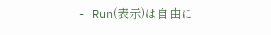- Run(表示)は自由に